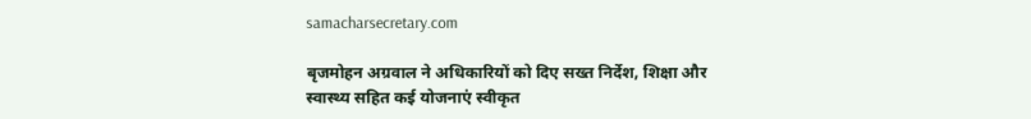samacharsecretary.com

बृजमोहन अग्रवाल ने अधिकारियों को दिए सख्त निर्देश, शिक्षा और स्वास्थ्य सहित कई योजनाएं स्वीकृत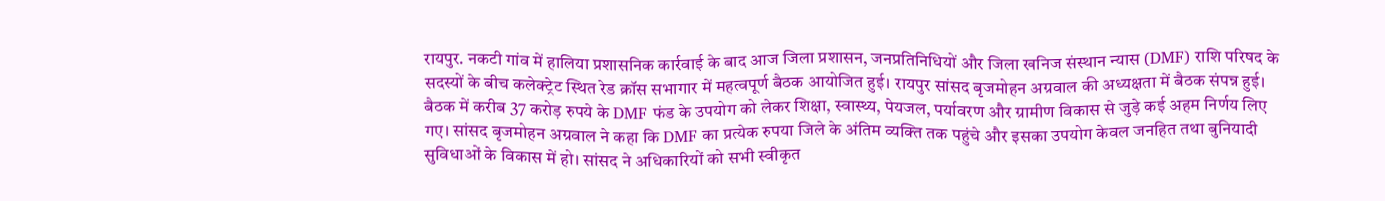रायपुर. नकटी गांव में हालिया प्रशासनिक कार्रवाई के बाद आज जिला प्रशासन, जनप्रतिनिधियों और जिला खनिज संस्थान न्यास (DMF) राशि परिषद के सदस्यों के बीच कलेक्ट्रेट स्थित रेड क्रॉस सभागार में महत्वपूर्ण बैठक आयोजित हुई। रायपुर सांसद बृजमोहन अग्रवाल की अध्यक्षता में बैठक संपन्न हुई। बैठक में करीब 37 करोड़ रुपये के DMF फंड के उपयोग को लेकर शिक्षा, स्वास्थ्य, पेयजल, पर्यावरण और ग्रामीण विकास से जुड़े कई अहम निर्णय लिए गए। सांसद बृजमोहन अग्रवाल ने कहा कि DMF का प्रत्येक रुपया जिले के अंतिम व्यक्ति तक पहुंचे और इसका उपयोग केवल जनहित तथा बुनियादी सुविधाओं के विकास में हो। सांसद ने अधिकारियों को सभी स्वीकृत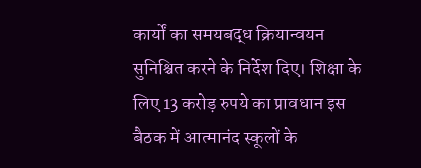कार्यों का समयबद्ध क्रियान्वयन सुनिश्चित करने के निर्देश दिए। शिक्षा के लिए 13 करोड़ रुपये का प्रावधान इस बैठक में आत्मानंद स्कूलों के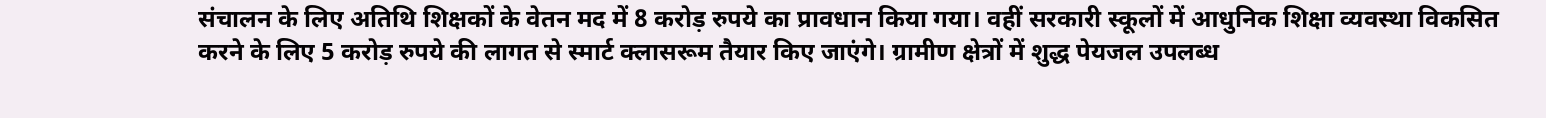संचालन के लिए अतिथि शिक्षकों के वेतन मद में 8 करोड़ रुपये का प्रावधान किया गया। वहीं सरकारी स्कूलों में आधुनिक शिक्षा व्यवस्था विकसित करने के लिए 5 करोड़ रुपये की लागत से स्मार्ट क्लासरूम तैयार किए जाएंगे। ग्रामीण क्षेत्रों में शुद्ध पेयजल उपलब्ध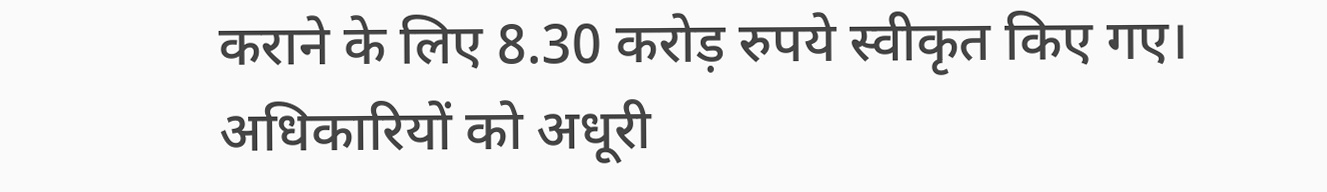कराने के लिए 8.30 करोड़ रुपये स्वीकृत किए गए। अधिकारियों को अधूरी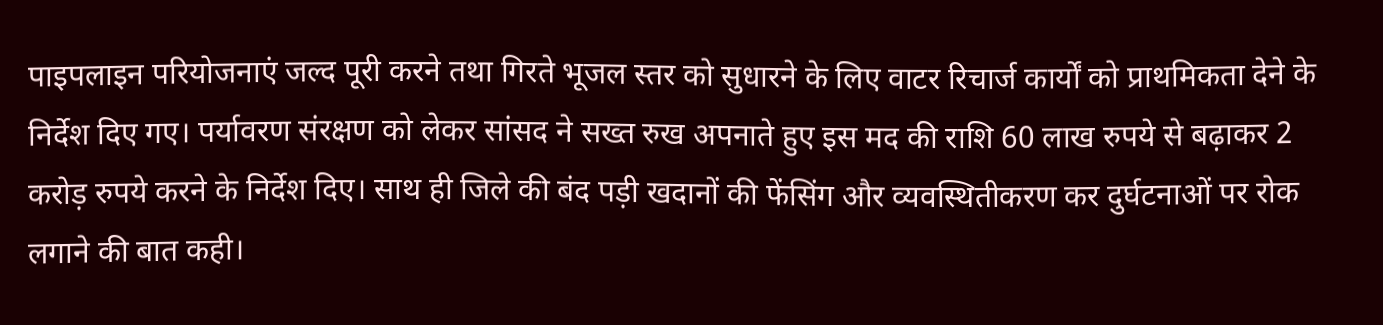पाइपलाइन परियोजनाएं जल्द पूरी करने तथा गिरते भूजल स्तर को सुधारने के लिए वाटर रिचार्ज कार्यों को प्राथमिकता देने के निर्देश दिए गए। पर्यावरण संरक्षण को लेकर सांसद ने सख्त रुख अपनाते हुए इस मद की राशि 60 लाख रुपये से बढ़ाकर 2 करोड़ रुपये करने के निर्देश दिए। साथ ही जिले की बंद पड़ी खदानों की फेंसिंग और व्यवस्थितीकरण कर दुर्घटनाओं पर रोक लगाने की बात कही।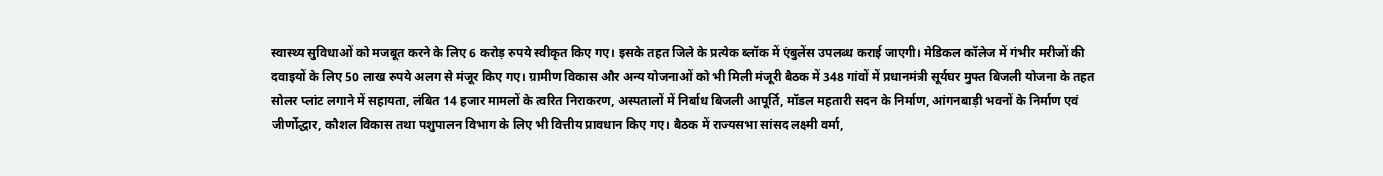स्वास्थ्य सुविधाओं को मजबूत करने के लिए 6 करोड़ रुपये स्वीकृत किए गए। इसके तहत जिले के प्रत्येक ब्लॉक में एंबुलेंस उपलब्ध कराई जाएगी। मेडिकल कॉलेज में गंभीर मरीजों की दवाइयों के लिए 50 लाख रुपये अलग से मंजूर किए गए। ग्रामीण विकास और अन्य योजनाओं को भी मिली मंजूरी बैठक में 348 गांवों में प्रधानमंत्री सूर्यघर मुफ्त बिजली योजना के तहत सोलर प्लांट लगाने में सहायता, लंबित 14 हजार मामलों के त्वरित निराकरण, अस्पतालों में निर्बाध बिजली आपूर्ति, मॉडल महतारी सदन के निर्माण, आंगनबाड़ी भवनों के निर्माण एवं जीर्णोद्धार, कौशल विकास तथा पशुपालन विभाग के लिए भी वित्तीय प्रावधान किए गए। बैठक में राज्यसभा सांसद लक्ष्मी वर्मा,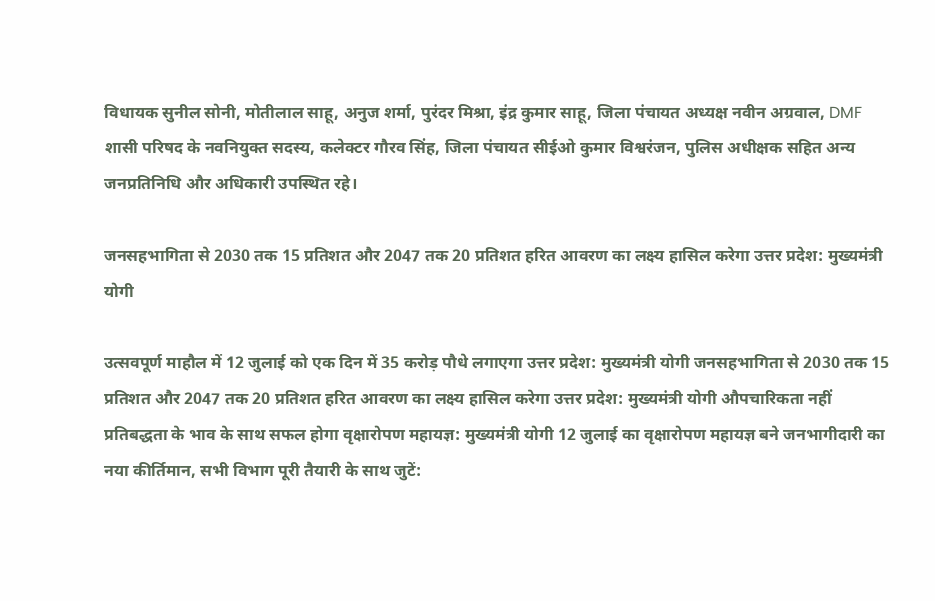विधायक सुनील सोनी, मोतीलाल साहू, अनुज शर्मा, पुरंदर मिश्रा, इंद्र कुमार साहू, जिला पंचायत अध्यक्ष नवीन अग्रवाल, DMF शासी परिषद के नवनियुक्त सदस्य, कलेक्टर गौरव सिंह, जिला पंचायत सीईओ कुमार विश्वरंजन, पुलिस अधीक्षक सहित अन्य जनप्रतिनिधि और अधिकारी उपस्थित रहे।

जनसहभागिता से 2030 तक 15 प्रतिशत और 2047 तक 20 प्रतिशत हरित आवरण का लक्ष्य हासिल करेगा उत्तर प्रदेश: मुख्यमंत्री योगी

उत्सवपूर्ण माहौल में 12 जुलाई को एक दिन में 35 करोड़ पौधे लगाएगा उत्तर प्रदेश: मुख्यमंत्री योगी जनसहभागिता से 2030 तक 15 प्रतिशत और 2047 तक 20 प्रतिशत हरित आवरण का लक्ष्य हासिल करेगा उत्तर प्रदेश: मुख्यमंत्री योगी औपचारिकता नहीं प्रतिबद्धता के भाव के साथ सफल होगा वृक्षारोपण महायज्ञ: मुख्यमंत्री योगी 12 जुलाई का वृक्षारोपण महायज्ञ बने जनभागीदारी का नया कीर्तिमान, सभी विभाग पूरी तैयारी के साथ जुटें: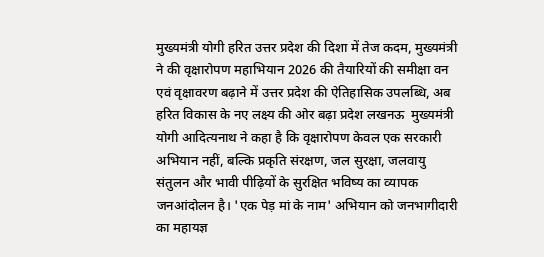मुख्यमंत्री योगी हरित उत्तर प्रदेश की दिशा में तेज कदम, मुख्यमंत्री ने की वृक्षारोपण महाभियान 2026 की तैयारियों की समीक्षा वन एवं वृक्षावरण बढ़ाने में उत्तर प्रदेश की ऐतिहासिक उपलब्धि, अब हरित विकास के नए लक्ष्य की ओर बढ़ा प्रदेश लखनऊ  मुख्यमंत्री योगी आदित्यनाथ ने कहा है कि वृक्षारोपण केवल एक सरकारी अभियान नहीं, बल्कि प्रकृति संरक्षण, जल सुरक्षा, जलवायु संतुलन और भावी पीढ़ियों के सुरक्षित भविष्य का व्यापक जनआंदोलन है। 'एक पेड़ मां के नाम' अभियान को जनभागीदारी का महायज्ञ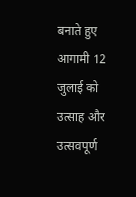बनाते हुए आगामी 12 जुलाई को उत्साह और उत्सवपूर्ण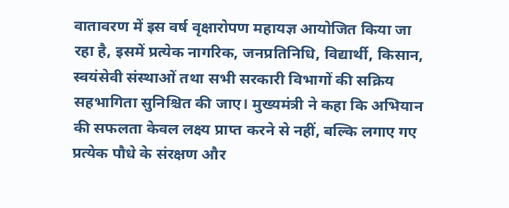वातावरण में इस वर्ष वृक्षारोपण महायज्ञ आयोजित किया जा रहा है, इसमें प्रत्येक नागरिक, जनप्रतिनिधि, विद्यार्थी, किसान, स्वयंसेवी संस्थाओं तथा सभी सरकारी विभागों की सक्रिय सहभागिता सुनिश्चित की जाए। मुख्यमंत्री ने कहा कि अभियान की सफलता केवल लक्ष्य प्राप्त करने से नहीं, बल्कि लगाए गए प्रत्येक पौधे के संरक्षण और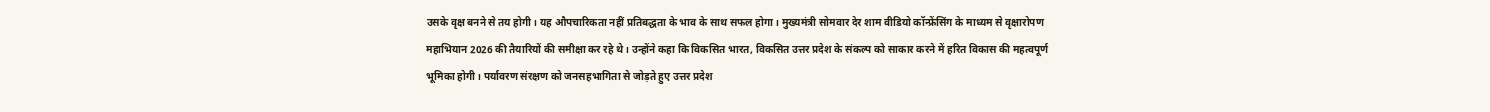उसके वृक्ष बनने से तय होगी। यह औपचारिकता नहीं प्रतिबद्धता के भाव के साथ सफल होगा। मुख्यमंत्री सोमवार देर शाम वीडियो कॉन्फ्रेंसिंग के माध्यम से वृक्षारोपण महाभियान 2026 की तैयारियों की समीक्षा कर रहे थे। उन्होंने कहा कि विकसित भारत, विकसित उत्तर प्रदेश के संकल्प को साकार करने में हरित विकास की महत्वपूर्ण भूमिका होगी। पर्यावरण संरक्षण को जनसहभागिता से जोड़ते हुए उत्तर प्रदेश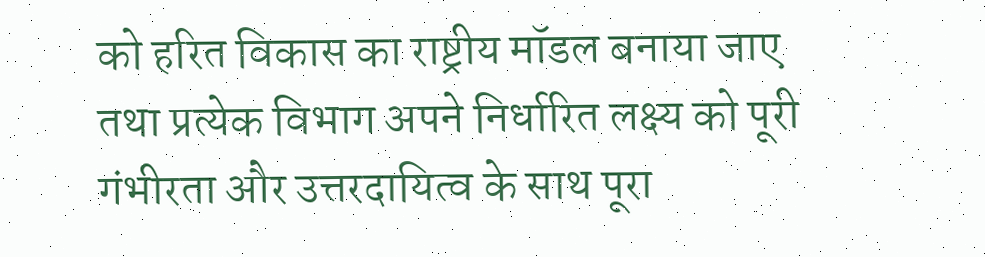को हरित विकास का राष्ट्रीय मॉडल बनाया जाए तथा प्रत्येक विभाग अपने निर्धारित लक्ष्य को पूरी गंभीरता और उत्तरदायित्व के साथ पूरा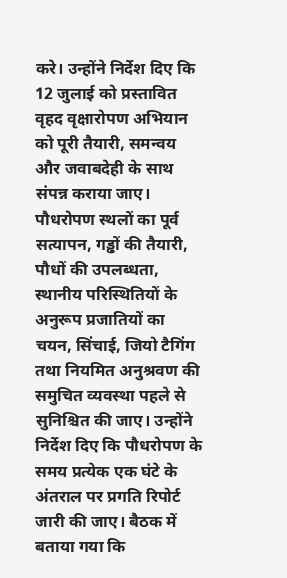करे। उन्होंने निर्देश दिए कि 12 जुलाई को प्रस्तावित वृहद वृक्षारोपण अभियान को पूरी तैयारी, समन्वय और जवाबदेही के साथ संपन्न कराया जाए। पौधरोपण स्थलों का पूर्व सत्यापन, गड्ढों की तैयारी, पौधों की उपलब्धता, स्थानीय परिस्थितियों के अनुरूप प्रजातियों का चयन, सिंचाई, जियो टैगिंग तथा नियमित अनुश्रवण की समुचित व्यवस्था पहले से सुनिश्चित की जाए। उन्होंने निर्देश दिए कि पौधरोपण के समय प्रत्येक एक घंटे के अंतराल पर प्रगति रिपोर्ट जारी की जाए। बैठक में बताया गया कि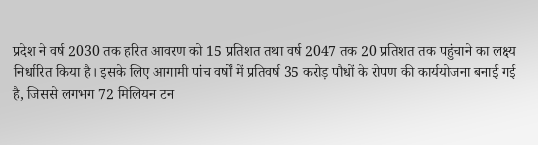प्रदेश ने वर्ष 2030 तक हरित आवरण को 15 प्रतिशत तथा वर्ष 2047 तक 20 प्रतिशत तक पहुंचाने का लक्ष्य निर्धारित किया है। इसके लिए आगामी पांच वर्षों में प्रतिवर्ष 35 करोड़ पौधों के रोपण की कार्ययोजना बनाई गई है, जिससे लगभग 72 मिलियन टन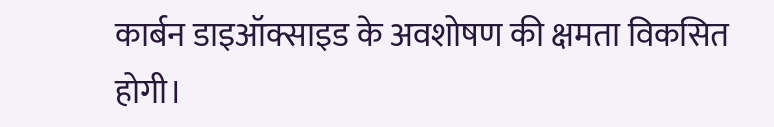कार्बन डाइऑक्साइड के अवशोषण की क्षमता विकसित होगी।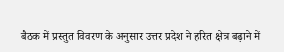बैठक में प्रस्तुत विवरण के अनुसार उत्तर प्रदेश ने हरित क्षेत्र बढ़ाने में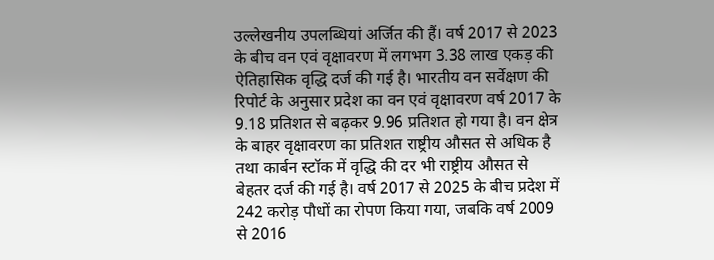उल्लेखनीय उपलब्धियां अर्जित की हैं। वर्ष 2017 से 2023 के बीच वन एवं वृक्षावरण में लगभग 3.38 लाख एकड़ की ऐतिहासिक वृद्धि दर्ज की गई है। भारतीय वन सर्वेक्षण की रिपोर्ट के अनुसार प्रदेश का वन एवं वृक्षावरण वर्ष 2017 के 9.18 प्रतिशत से बढ़कर 9.96 प्रतिशत हो गया है। वन क्षेत्र के बाहर वृक्षावरण का प्रतिशत राष्ट्रीय औसत से अधिक है तथा कार्बन स्टॉक में वृद्धि की दर भी राष्ट्रीय औसत से बेहतर दर्ज की गई है। वर्ष 2017 से 2025 के बीच प्रदेश में 242 करोड़ पौधों का रोपण किया गया, जबकि वर्ष 2009 से 2016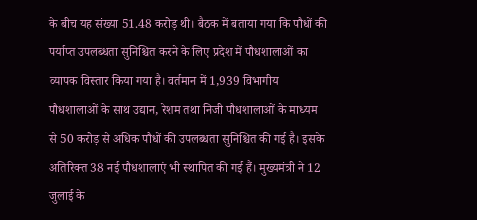के बीच यह संख्या 51.48 करोड़ थी। बैठक में बताया गया कि पौधों की पर्याप्त उपलब्धता सुनिश्चित करने के लिए प्रदेश में पौधशालाओं का व्यापक विस्तार किया गया है। वर्तमान में 1,939 विभागीय पौधशालाओं के साथ उद्यान, रेशम तथा निजी पौधशालाओं के माध्यम से 50 करोड़ से अधिक पौधों की उपलब्धता सुनिश्चित की गई है। इसके अतिरिक्त 38 नई पौधशालाएं भी स्थापित की गई हैं। मुख्यमंत्री ने 12 जुलाई के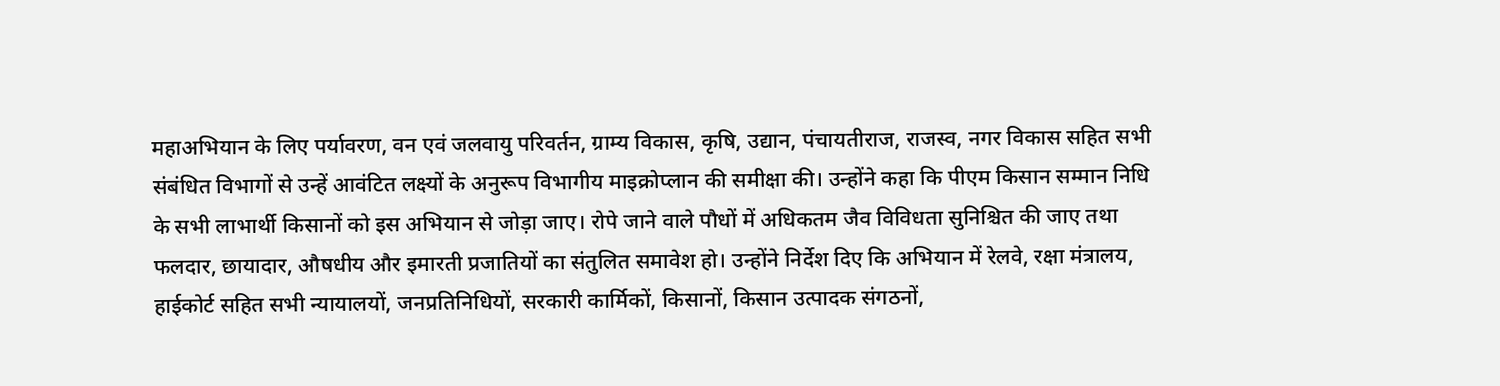महाअभियान के लिए पर्यावरण, वन एवं जलवायु परिवर्तन, ग्राम्य विकास, कृषि, उद्यान, पंचायतीराज, राजस्व, नगर विकास सहित सभी संबंधित विभागों से उन्हें आवंटित लक्ष्यों के अनुरूप विभागीय माइक्रोप्लान की समीक्षा की। उन्होंने कहा कि पीएम किसान सम्मान निधि के सभी लाभार्थी किसानों को इस अभियान से जोड़ा जाए। रोपे जाने वाले पौधों में अधिकतम जैव विविधता सुनिश्चित की जाए तथा फलदार, छायादार, औषधीय और इमारती प्रजातियों का संतुलित समावेश हो। उन्होंने निर्देश दिए कि अभियान में रेलवे, रक्षा मंत्रालय, हाईकोर्ट सहित सभी न्यायालयों, जनप्रतिनिधियों, सरकारी कार्मिकों, किसानों, किसान उत्पादक संगठनों,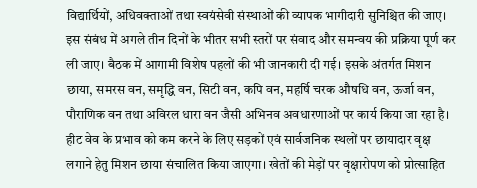विद्यार्थियों, अधिवक्ताओं तथा स्वयंसेवी संस्थाओं की व्यापक भागीदारी सुनिश्चित की जाए। इस संबंध में अगले तीन दिनों के भीतर सभी स्तरों पर संवाद और समन्वय की प्रक्रिया पूर्ण कर ली जाए। बैठक में आगामी विशेष पहलों की भी जानकारी दी गई। इसके अंतर्गत मिशन छाया, समरस वन, समृद्धि वन, सिटी वन, कपि वन, महर्षि चरक औषधि वन, ऊर्जा वन, पौराणिक वन तथा अविरल धारा वन जैसी अभिनव अवधारणाओं पर कार्य किया जा रहा है। हीट वेव के प्रभाव को कम करने के लिए सड़कों एवं सार्वजनिक स्थलों पर छायादार वृक्ष लगाने हेतु मिशन छाया संचालित किया जाएगा। खेतों की मेड़ों पर वृक्षारोपण को प्रोत्साहित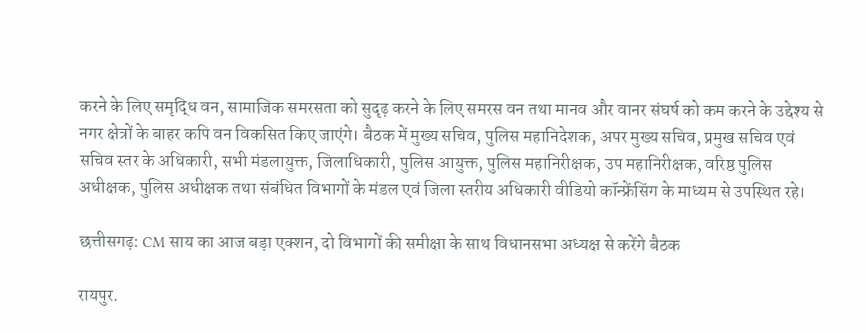करने के लिए समृद्धि वन, सामाजिक समरसता को सुदृढ़ करने के लिए समरस वन तथा मानव और वानर संघर्ष को कम करने के उद्देश्य से नगर क्षेत्रों के बाहर कपि वन विकसित किए जाएंगे। बैठक में मुख्य सचिव, पुलिस महानिदेशक, अपर मुख्य सचिव, प्रमुख सचिव एवं सचिव स्तर के अधिकारी, सभी मंडलायुक्त, जिलाधिकारी, पुलिस आयुक्त, पुलिस महानिरीक्षक, उप महानिरीक्षक, वरिष्ठ पुलिस अधीक्षक, पुलिस अधीक्षक तथा संबंधित विभागों के मंडल एवं जिला स्तरीय अधिकारी वीडियो कॉन्फ्रेंसिंग के माध्यम से उपस्थित रहे।

छत्तीसगढ़: CM साय का आज बड़ा एक्शन, दो विभागों की समीक्षा के साथ विधानसभा अध्यक्ष से करेंगे बैठक

रायपुर.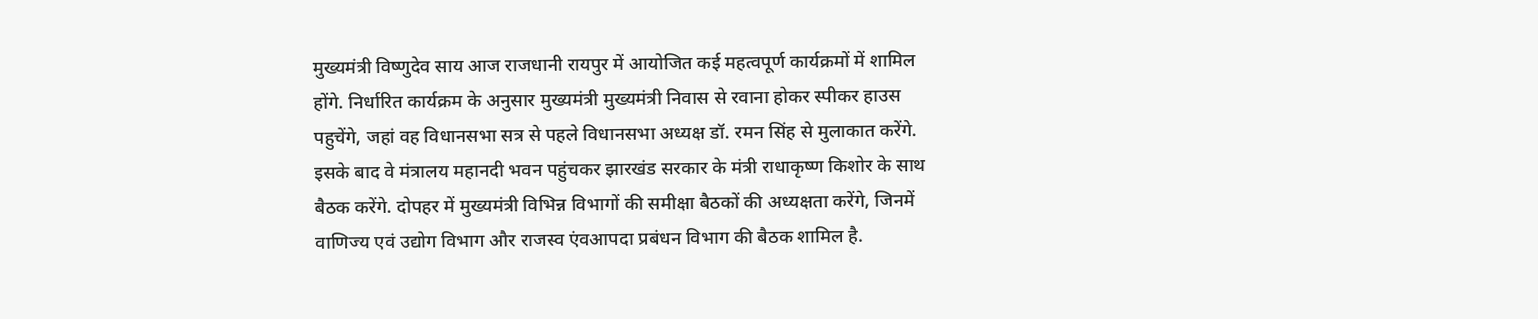मुख्यमंत्री विष्णुदेव साय आज राजधानी रायपुर में आयोजित कई महत्वपूर्ण कार्यक्रमों में शामिल होंगे. निर्धारित कार्यक्रम के अनुसार मुख्यमंत्री मुख्यमंत्री निवास से रवाना होकर स्पीकर हाउस पहुचेंगे, जहां वह विधानसभा सत्र से पहले विधानसभा अध्यक्ष डॉ. रमन सिंह से मुलाकात करेंगे. इसके बाद वे मंत्रालय महानदी भवन पहुंचकर झारखंड सरकार के मंत्री राधाकृष्ण किशोर के साथ बैठक करेंगे. दोपहर में मुख्यमंत्री विभिन्न विभागों की समीक्षा बैठकों की अध्यक्षता करेंगे, जिनमें वाणिज्य एवं उद्योग विभाग और राजस्व एंवआपदा प्रबंधन विभाग की बैठक शामिल है.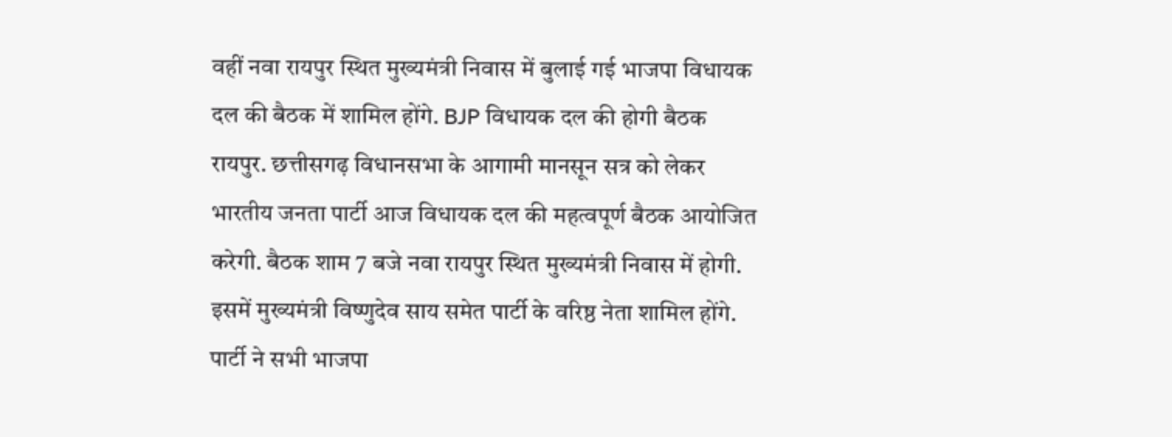वहीं नवा रायपुर स्थित मुख्यमंत्री निवास में बुलाई गई भाजपा विधायक दल की बैठक में शामिल होंगे. BJP विधायक दल की होगी बैठक रायपुर. छत्तीसगढ़ विधानसभा के आगामी मानसून सत्र को लेकर भारतीय जनता पार्टी आज विधायक दल की महत्वपूर्ण बैठक आयोजित करेगी. बैठक शाम 7 बजे नवा रायपुर स्थित मुख्यमंत्री निवास में होगी. इसमें मुख्यमंत्री विष्णुदेव साय समेत पार्टी के वरिष्ठ नेता शामिल होंगे. पार्टी ने सभी भाजपा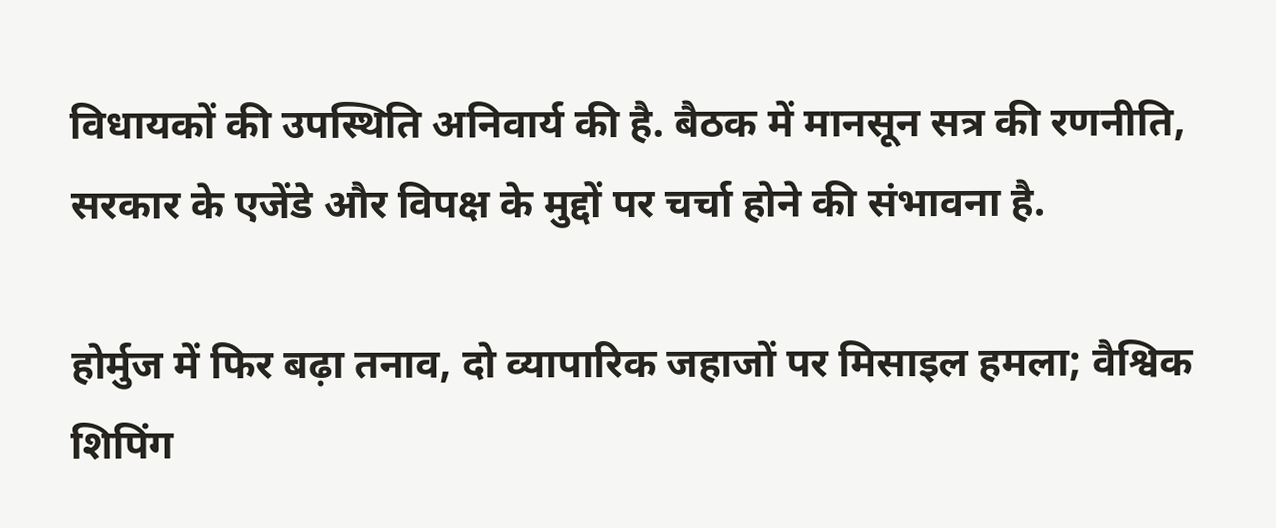विधायकों की उपस्थिति अनिवार्य की है. बैठक में मानसून सत्र की रणनीति, सरकार के एजेंडे और विपक्ष के मुद्दों पर चर्चा होने की संभावना है.

होर्मुज में फिर बढ़ा तनाव, दो व्यापारिक जहाजों पर मिसाइल हमला; वैश्विक शिपिंग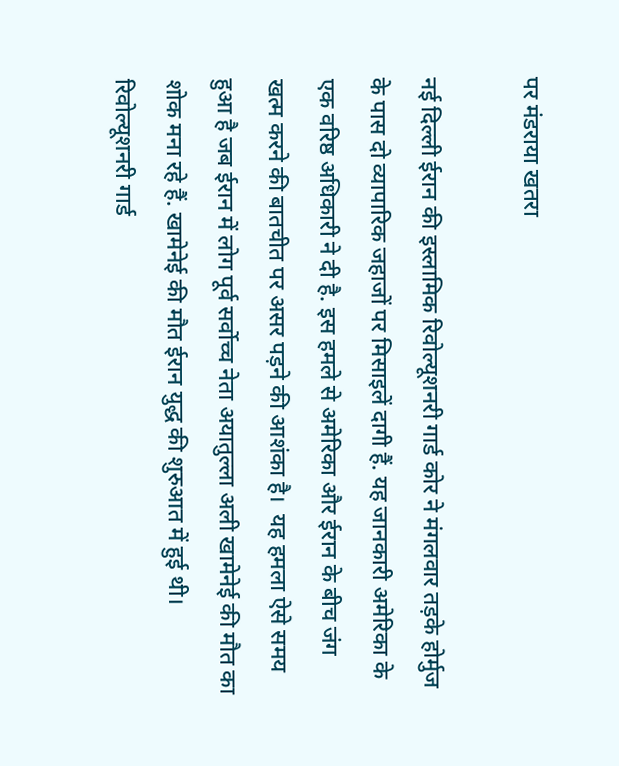पर मंडराया खतरा

नई दिल्ली ईरान की इस्लामिक रिवोल्यूशनरी गार्ड कोर ने मंगलवार तड़के होर्मुज के पास दो व्यापारिक जहाजों पर मिसाइलें दागी हैं. यह जानकारी अमेरिका के एक वरिष्ठ अधिकारी ने दी है. इस हमले से अमेरिका और ईरान के बीच जंग खत्म करने की बातचीत पर असर पड़ने की आशंका है।  यह हमला ऐसे समय हुआ है जब ईरान में लोग पूर्व सर्वोच्च नेता अयातुल्ला अली खामेनेई की मौत का शोक मना रहे हैं. खामेनेई की मौत ईरान युद्ध की शुरुआत में हुई थी।  रिवोल्यूशनरी गार्ड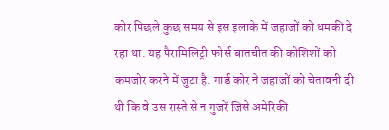कोर पिछले कुछ समय से इस इलाके में जहाजों को धमकी दे रहा था. यह पैरामिलिट्री फोर्स बातचीत की कोशिशों को कमजोर करने में जुटा है. गार्ड कोर ने जहाजों को चेतावनी दी थी कि वे उस रास्ते से न गुजरें जिसे अमेरिकी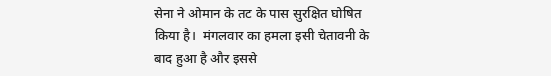सेना ने ओमान के तट के पास सुरक्षित घोषित किया है।  मंगलवार का हमला इसी चेतावनी के बाद हुआ है और इससे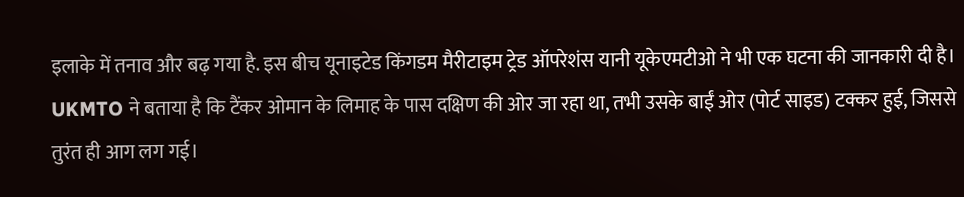इलाके में तनाव और बढ़ गया है. इस बीच यूनाइटेड किंगडम मैरीटाइम ट्रेड ऑपरेशंस यानी यूकेएमटीओ ने भी एक घटना की जानकारी दी है।  UKMTO ने बताया है कि टैंकर ओमान के लिमाह के पास दक्षिण की ओर जा रहा था, तभी उसके बाईं ओर (पोर्ट साइड) टक्कर हुई, जिससे तुरंत ही आग लग गई।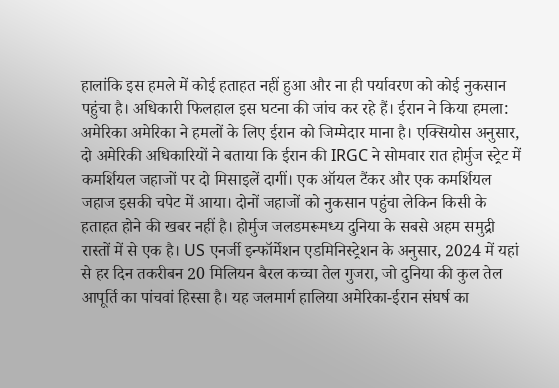हालांकि इस हमले में कोई हताहत नहीं हुआ और ना ही पर्यावरण को कोई नुकसान पहुंचा है। अधिकारी फिलहाल इस घटना की जांच कर रहे हैं। ईरान ने किया हमला: अमेरिका अमेरिका ने हमलों के लिए ईरान को जिम्मेदार माना है। एक्सियोस अनुसार, दो अमेरिकी अधिकारियों ने बताया कि ईरान की IRGC ने सोमवार रात होर्मुज स्ट्रेट में कमर्शियल जहाजों पर दो मिसाइलें दागीं। एक ऑयल टैंकर और एक कमर्शियल जहाज इसकी चपेट में आया। दोनों जहाजों को नुकसान पहुंचा लेकिन किसी के हताहत होने की खबर नहीं है। होर्मुज जलडमरूमध्य दुनिया के सबसे अहम समुद्री रास्तों में से एक है। US एनर्जी इन्फॉर्मेशन एडमिनिस्ट्रेशन के अनुसार, 2024 में यहां से हर दिन तकरीबन 20 मिलियन बैरल कच्चा तेल गुजरा, जो दुनिया की कुल तेल आपूर्ति का पांचवां हिस्सा है। यह जलमार्ग हालिया अमेरिका-ईरान संघर्ष का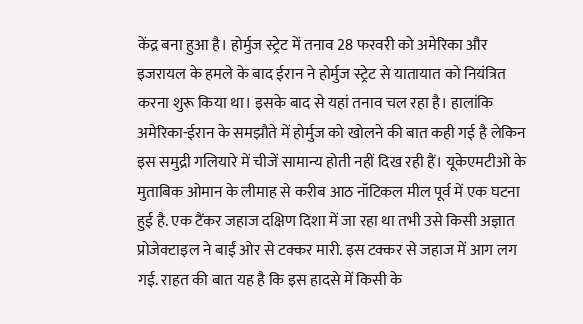केंद्र बना हुआ है। होर्मुज स्ट्रेट में तनाव 28 फरवरी को अमेरिका और इजरायल के हमले के बाद ईरान ने होर्मुज स्ट्रेट से यातायात को नियंत्रित करना शुरू किया था। इसके बाद से यहां तनाव चल रहा है। हालांकि अमेरिका-ईरान के समझौते में होर्मुज को खोलने की बात कही गई है लेकिन इस समुद्री गलियारे में चीजें सामान्य होती नहीं दिख रही हैं। यूकेएमटीओ के मुताबिक ओमान के लीमाह से करीब आठ नॉटिकल मील पूर्व में एक घटना हुई है. एक टैंकर जहाज दक्षिण दिशा में जा रहा था तभी उसे किसी अज्ञात प्रोजेक्टाइल ने बाईं ओर से टक्कर मारी. इस टक्कर से जहाज में आग लग गई. राहत की बात यह है कि इस हादसे में किसी के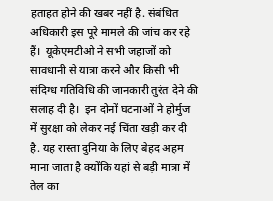हताहत होने की खबर नहीं है. संबंधित अधिकारी इस पूरे मामले की जांच कर रहे हैं।  यूकेएमटीओ ने सभी जहाजों को सावधानी से यात्रा करने और किसी भी संदिग्ध गतिविधि की जानकारी तुरंत देने की सलाह दी है।  इन दोनों घटनाओं ने होर्मुज में सुरक्षा को लेकर नई चिंता खड़ी कर दी है. यह रास्ता दुनिया के लिए बेहद अहम माना जाता है क्योंकि यहां से बड़ी मात्रा में तेल का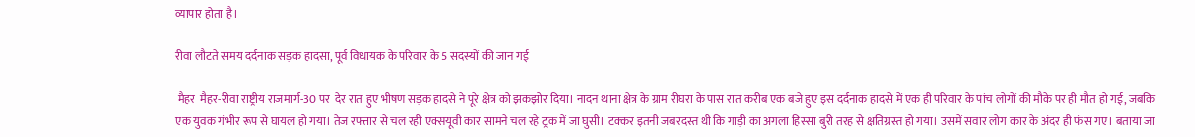व्यापार होता है।

रीवा लौटते समय दर्दनाक सड़क हादसा, पूर्व विधायक के परिवार के 5 सदस्यों की जान गई

 मैहर  मैहर-रीवा राष्ट्रीय राजमार्ग-30 पर  देर रात हुए भीषण सड़क हादसे ने पूरे क्षेत्र को झकझोर दिया। नादन थाना क्षेत्र के ग्राम रीघरा के पास रात करीब एक बजे हुए इस दर्दनाक हादसे में एक ही परिवार के पांच लोगों की मौके पर ही मौत हो गई, जबकि एक युवक गंभीर रूप से घायल हो गया। तेज रफ्तार से चल रही एक्सयूवी कार सामने चल रहे ट्रक में जा घुसी। टक्कर इतनी जबरदस्त थी कि गाड़ी का अगला हिस्सा बुरी तरह से क्षतिग्रस्त हो गया। उसमें सवार लोग कार के अंदर ही फंस गए। बताया जा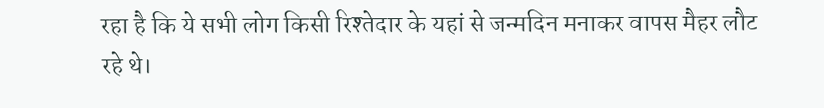रहा है कि ये सभी लोग किसी रिश्तेदार के यहां से जन्मदिन मनाकर वापस मैहर लौट रहे थे।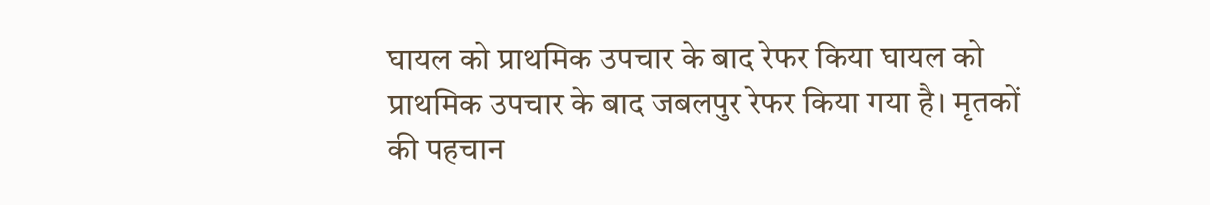घायल को प्राथमिक उपचार के बाद रेफर किया घायल को प्राथमिक उपचार के बाद जबलपुर रेफर किया गया है। मृतकों की पहचान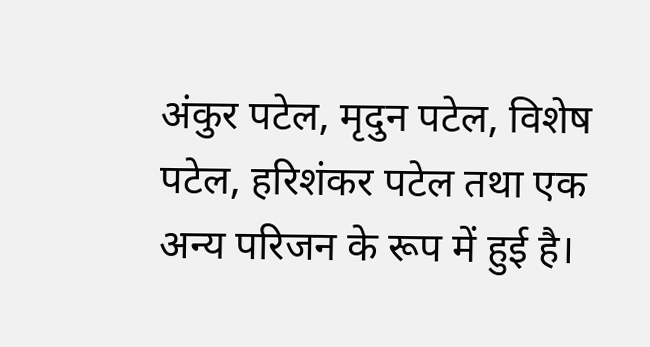अंकुर पटेल, मृदुन पटेल, विशेष पटेल, हरिशंकर पटेल तथा एक अन्य परिजन के रूप में हुई है।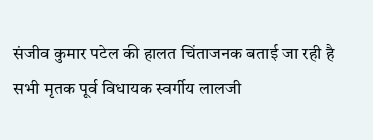संजीव कुमार पटेल की हालत चिंताजनक बताई जा रही है सभी मृतक पूर्व विधायक स्वर्गीय लालजी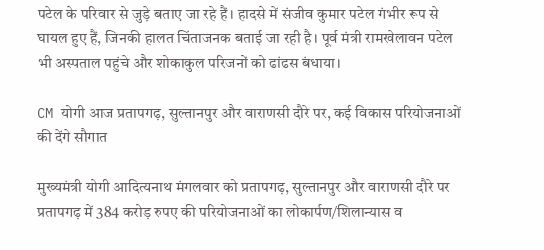पटेल के परिवार से जुड़े बताए जा रहे हैं। हादसे में संजीव कुमार पटेल गंभीर रूप से घायल हुए हैं, जिनकी हालत चिंताजनक बताई जा रही है। पूर्व मंत्री रामखेलावन पटेल भी अस्पताल पहुंचे और शोकाकुल परिजनों को ढांढस बंधाया।

CM योगी आज प्रतापगढ़, सुल्तानपुर और वाराणसी दौरे पर, कई विकास परियोजनाओं की देंगे सौगात

मुख्यमंत्री योगी आदित्यनाथ मंगलवार को प्रतापगढ़, सुल्तानपुर और वाराणसी दौरे पर प्रतापगढ़ में 384 करोड़ रुपए की परियोजनाओं का लोकार्पण/शिलान्यास व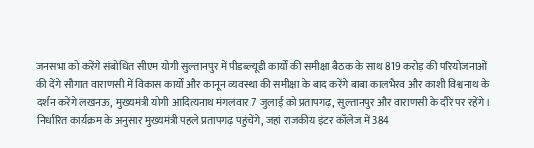जनसभा को करेंगे संबोधित सीएम योगी सुल्तानपुर में पीडब्ल्यूडी कार्यों की समीक्षा बैठक के साथ 819 करोड़ की परियोजनाओं की देंगे सौगात वाराणसी में विकास कार्यों और कानून व्यवस्था की समीक्षा के बाद करेंगे बाबा कालभैरव और काशी विश्वनाथ के दर्शन करेंगे लखनऊ,  मुख्यमंत्री योगी आदित्यनाथ मंगलवार 7 जुलाई को प्रतापगढ़, सुल्तानपुर और वाराणसी के दौरे पर रहेंगे। निर्धारित कार्यक्रम के अनुसार मुख्यमंत्री पहले प्रतापगढ़ पहुंचेंगे, जहां राजकीय इंटर कॉलेज में 384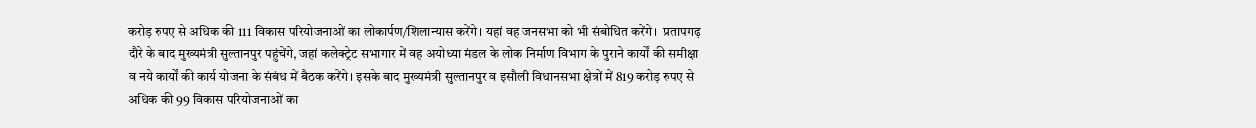करोड़ रुपए से अधिक की 111 विकास परियोजनाओं का लोकार्पण/शिलान्यास करेंगे। यहां वह जनसभा को भी संबोधित करेंगे।  प्रतापगढ़ दौरे के बाद मुख्यमंत्री सुल्तानपुर पहुंचेंगे, जहां कलेक्ट्रेट सभागार में वह अयोध्या मंडल के लोक निर्माण विभाग के पुराने कार्यों की समीक्षा व नये कार्यों की कार्य योजना के संबंध में बैठक करेंगे। इसके बाद मुख्यमंत्री सुल्तानपुर व इसौली विधानसभा क्षेत्रों में 819 करोड़ रुपए से अधिक की 99 विकास परियोजनाओं का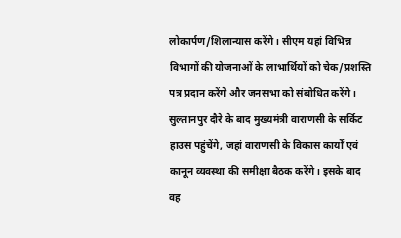लोकार्पण/शिलान्यास करेंगे। सीएम यहां विभिन्न विभागों की योजनाओं के लाभार्थियों को चेक/प्रशस्ति पत्र प्रदान करेंगे और जनसभा को संबोधित करेंगे। सुल्तानपुर दौरे के बाद मुख्यमंत्री वाराणसी के सर्किट हाउस पहुंचेंगे, जहां वाराणसी के विकास कार्यों एवं कानून व्यवस्था की समीक्षा बैठक करेंगे। इसके बाद वह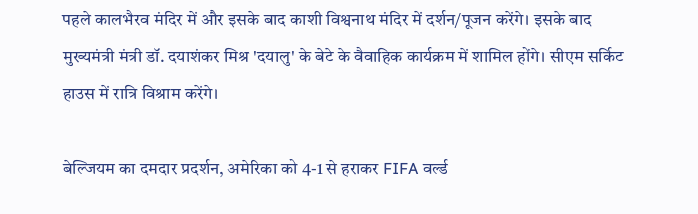पहले कालभैरव मंदिर में और इसके बाद काशी विश्वनाथ मंदिर में दर्शन/पूजन करेंगे। इसके बाद मुख्यमंत्री मंत्री डॉ. दयाशंकर मिश्र 'दयालु' के बेटे के वैवाहिक कार्यक्रम में शामिल होंगे। सीएम सर्किट हाउस में रात्रि विश्राम करेंगे।

बेल्जियम का दमदार प्रदर्शन, अमेरिका को 4-1 से हराकर FIFA वर्ल्ड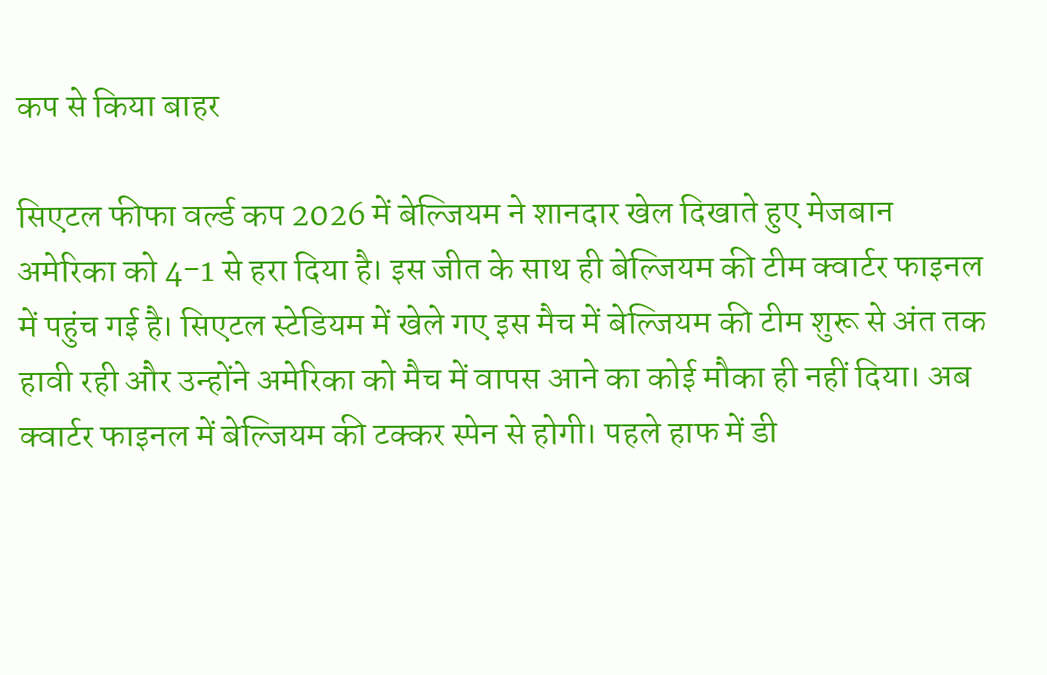कप से किया बाहर

सिएटल फीफा वर्ल्ड कप 2026 में बेल्जियम ने शानदार खेल दिखाते हुए मेजबान अमेरिका को 4-1 से हरा दिया है। इस जीत के साथ ही बेल्जियम की टीम क्वार्टर फाइनल में पहुंच गई है। सिएटल स्टेडियम में खेले गए इस मैच में बेल्जियम की टीम शुरू से अंत तक हावी रही और उन्होंने अमेरिका को मैच में वापस आने का कोई मौका ही नहीं दिया। अब क्वार्टर फाइनल में बेल्जियम की टक्कर स्पेन से होगी। पहले हाफ में डी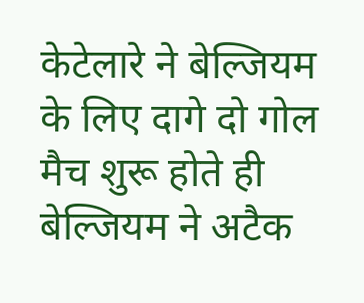केटेलारे ने बेल्जियम के लिए दागे दो गोल मैच शुरू होते ही बेल्जियम ने अटैक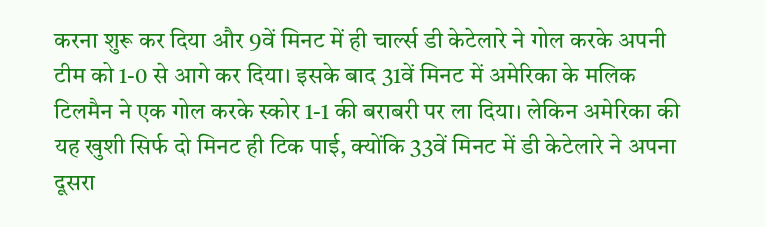करना शुरू कर दिया और 9वें मिनट में ही चार्ल्स डी केटेलारे ने गोल करके अपनी टीम को 1-0 से आगे कर दिया। इसके बाद 31वें मिनट में अमेरिका के मलिक टिलमैन ने एक गोल करके स्कोर 1-1 की बराबरी पर ला दिया। लेकिन अमेरिका की यह खुशी सिर्फ दो मिनट ही टिक पाई, क्योंकि 33वें मिनट में डी केटेलारे ने अपना दूसरा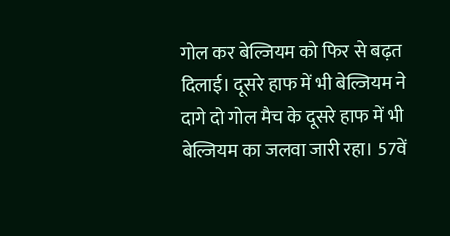गोल कर बेल्जियम को फिर से बढ़त दिलाई। दूसरे हाफ में भी बेल्जियम ने दागे दो गोल मैच के दूसरे हाफ में भी बेल्जियम का जलवा जारी रहा। 57वें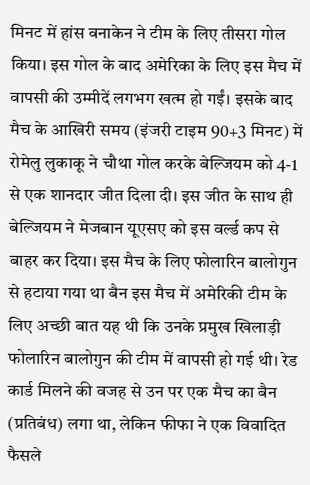मिनट में हांस वनाकेन ने टीम के लिए तीसरा गोल किया। इस गोल के बाद अमेरिका के लिए इस मैच में वापसी की उम्मीदें लगभग खत्म हो गईं। इसके बाद मैच के आखिरी समय (इंजरी टाइम 90+3 मिनट) में रोमेलु लुकाकू ने चौथा गोल करके बेल्जियम को 4-1 से एक शानदार जीत दिला दी। इस जीत के साथ ही बेल्जियम ने मेजबान यूएसए को इस वर्ल्ड कप से बाहर कर दिया। इस मैच के लिए फोलारिन बालोगुन से हटाया गया था बैन इस मैच में अमेरिकी टीम के लिए अच्छी बात यह थी कि उनके प्रमुख खिलाड़ी फोलारिन बालोगुन की टीम में वापसी हो गई थी। रेड कार्ड मिलने की वजह से उन पर एक मैच का बैन (प्रतिबंध) लगा था, लेकिन फीफा ने एक विवादित फैसले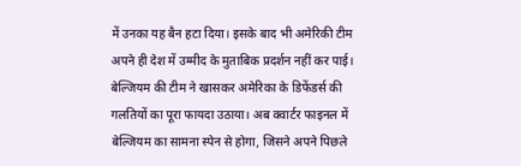में उनका यह बैन हटा दिया। इसके बाद भी अमेरिकी टीम अपने ही देश में उम्मीद के मुताबिक प्रदर्शन नहीं कर पाई। बेल्जियम की टीम ने खासकर अमेरिका के डिफेंडर्स की गलतियों का पूरा फायदा उठाया। अब क्वार्टर फाइनल में बेल्जियम का सामना स्पेन से होगा, जिसने अपने पिछले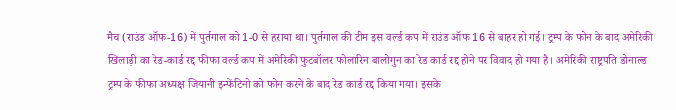मैच (राउंड ऑफ-16) में पुर्तगाल को 1-0 से हराया था। पुर्तगाल की टीम इस वर्ल्ड कप में राउंड ऑफ 16 से बाहर हो गई। ट्रम्प के फोन के बाद अमेरिकी खिलाड़ी का रेड-कार्ड रद्द फीफा वर्ल्ड कप में अमेरिकी फुटबॉलर फोलारिन बालोगुन का रेड कार्ड रद्द होने पर विवाद हो गया है। अमेरिकी राष्ट्रपति डोनाल्ड ट्रम्प के फीफा अध्यक्ष जियानी इन्फेंटिनो को फोन करने के बाद रेड कार्ड रद्द किया गया। इसके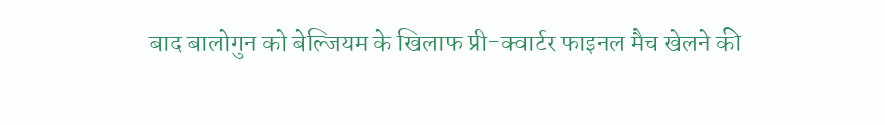बाद बालोगुन को बेल्जियम के खिलाफ प्री-क्वार्टर फाइनल मैच खेलने की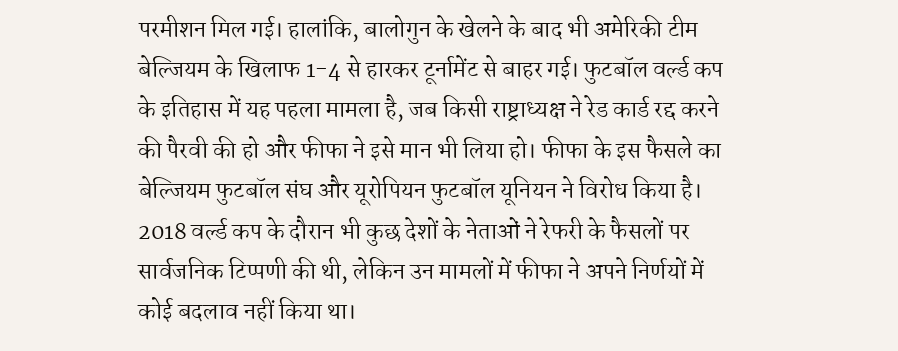परमीशन मिल गई। हालांकि, बालोगुन के खेलने के बाद भी अमेरिकी टीम बेल्जियम के खिलाफ 1-4 से हारकर टूर्नामेंट से बाहर गई। फुटबॉल वर्ल्ड कप के इतिहास में यह पहला मामला है, जब किसी राष्ट्राध्यक्ष ने रेड कार्ड रद्द करने की पैरवी की हो और फीफा ने इसे मान भी लिया हो। फीफा के इस फैसले का बेल्जियम फुटबॉल संघ और यूरोपियन फुटबॉल यूनियन ने विरोध किया है। 2018 वर्ल्ड कप के दौरान भी कुछ देशों के नेताओं ने रेफरी के फैसलों पर सार्वजनिक टिप्पणी की थी, लेकिन उन मामलों में फीफा ने अपने निर्णयों में कोई बदलाव नहीं किया था।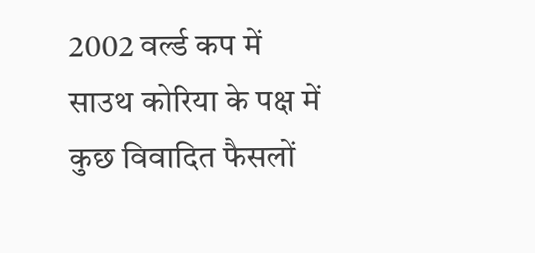2002 वर्ल्ड कप में साउथ कोरिया के पक्ष में कुछ विवादित फैसलों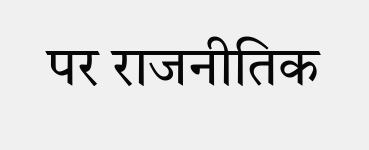पर राजनीतिक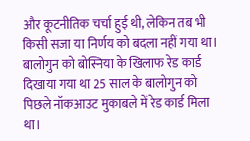और कूटनीतिक चर्चा हुई थी, लेकिन तब भी किसी सजा या निर्णय को बदला नहीं गया था। बालोगुन को बोस्निया के खिलाफ रेड कार्ड दिखाया गया था 25 साल के बालोगुन को पिछले नॉकआउट मुकाबले में रेड कार्ड मिला था।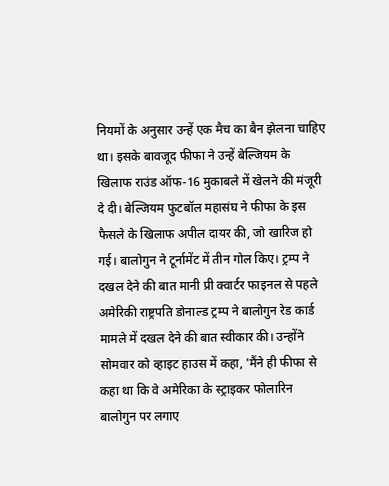नियमों के अनुसार उन्हें एक मैच का बैन झेलना चाहिए था। इसके बावजूद फीफा ने उन्हें बेल्जियम के खिलाफ राउंड ऑफ-16 मुकाबले में खेलने की मंजूरी दे दी। बेल्जियम फुटबॉल महासंघ ने फीफा के इस फैसले के खिलाफ अपील दायर की, जो खारिज हो गई। बालोगुन ने टूर्नामेंट में तीन गोल किए। ट्रम्प ने दखल देने की बात मानी प्री क्वार्टर फाइनल से पहले अमेरिकी राष्ट्रपति डोनाल्ड ट्रम्प ने बालोगुन रेड कार्ड मामले में दखल देने की बात स्वीकार की। उन्होंने सोमवार को व्हाइट हाउस में कहा, 'मैंने ही फीफा से कहा था कि वे अमेरिका के स्ट्राइकर फोलारिन बालोगुन पर लगाए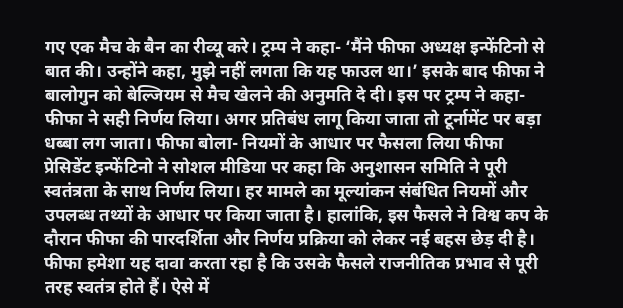गए एक मैच के बैन का रीव्यू करे। ट्रम्प ने कहा- ‘मैंने फीफा अध्यक्ष इन्फेंटिनो से बात की। उन्होंने कहा, मुझे नहीं लगता कि यह फाउल था।’ इसके बाद फीफा ने बालोगुन को बेल्जियम से मैच खेलने की अनुमति दे दी। इस पर ट्रम्प ने कहा- फीफा ने सही निर्णय लिया। अगर प्रतिबंध लागू किया जाता तो टूर्नामेंट पर बड़ा धब्बा लग जाता। फीफा बोला- नियमों के आधार पर फैसला लिया फीफा प्रेसिडेंट इन्फेंटिनो ने सोशल मीडिया पर कहा कि अनुशासन समिति ने पूरी स्वतंत्रता के साथ निर्णय लिया। हर मामले का मूल्यांकन संबंधित नियमों और उपलब्ध तथ्यों के आधार पर किया जाता है। हालांकि, इस फैसले ने विश्व कप के दौरान फीफा की पारदर्शिता और निर्णय प्रक्रिया को लेकर नई बहस छेड़ दी है। फीफा हमेशा यह दावा करता रहा है कि उसके फैसले राजनीतिक प्रभाव से पूरी तरह स्वतंत्र होते हैं। ऐसे में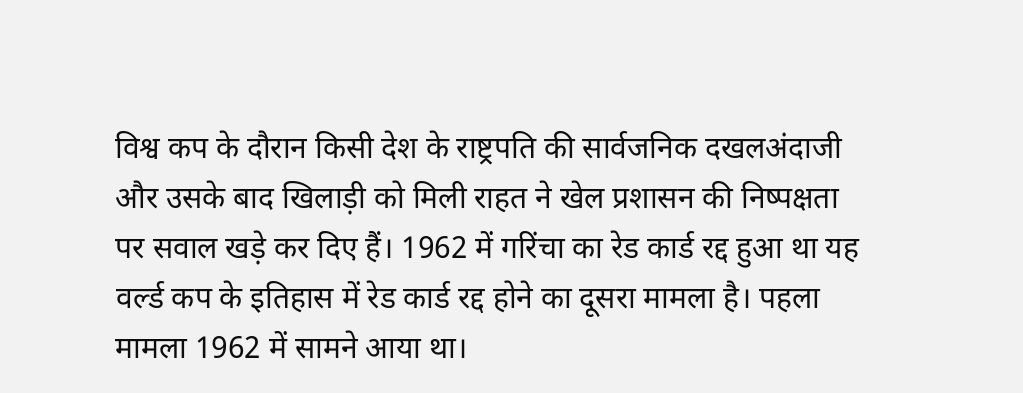विश्व कप के दौरान किसी देश के राष्ट्रपति की सार्वजनिक दखलअंदाजी और उसके बाद खिलाड़ी को मिली राहत ने खेल प्रशासन की निष्पक्षता पर सवाल खड़े कर दिए हैं। 1962 में गरिंचा का रेड कार्ड रद्द हुआ था यह वर्ल्ड कप के इतिहास में रेड कार्ड रद्द होने का दूसरा मामला है। पहला मामला 1962 में सामने आया था।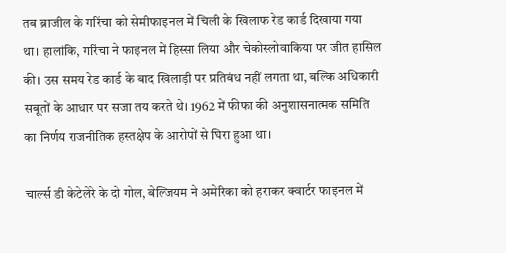तब ब्राजील के गरिंचा को सेमीफाइनल में चिली के खिलाफ रेड कार्ड दिखाया गया था। हालांकि, गरिंचा ने फाइनल में हिस्सा लिया और चेकोस्लोवाकिया पर जीत हासिल की। उस समय रेड कार्ड के बाद खिलाड़ी पर प्रतिबंध नहीं लगता था, बल्कि अधिकारी सबूतों के आधार पर सजा तय करते थे। 1962 में फीफा की अनुशासनात्मक समिति का निर्णय राजनीतिक हस्तक्षेप के आरोपों से घिरा हुआ था।

चार्ल्स डी केटेलेरे के दो गोल, बेल्जियम ने अमेरिका को हराकर क्वार्टर फाइनल में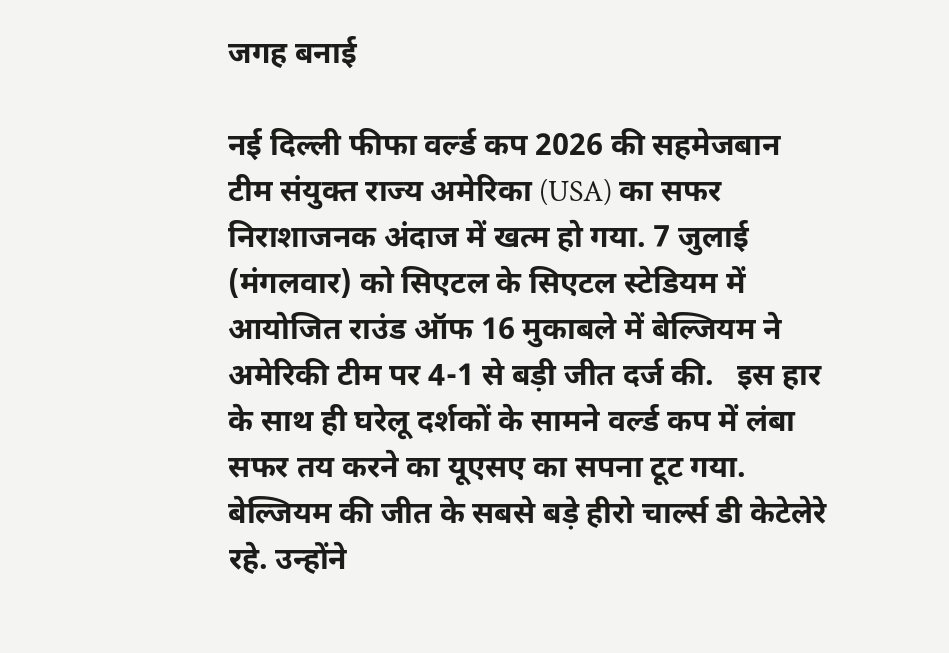जगह बनाई

नई दिल्ली फीफा वर्ल्ड कप 2026 की सहमेजबान टीम संयुक्त राज्य अमेरिका (USA) का सफर निराशाजनक अंदाज में खत्म हो गया. 7 जुलाई (मंगलवार) को सिएटल के सिएटल स्टेडियम में आयोजित राउंड ऑफ 16 मुकाबले में बेल्जियम ने अमेरिकी टीम पर 4-1 से बड़ी जीत दर्ज की.   इस हार के साथ ही घरेलू दर्शकों के सामने वर्ल्ड कप में लंबा सफर तय करने का यूएसए का सपना टूट गया. बेल्जियम की जीत के सबसे बड़े हीरो चार्ल्स डी केटेलेरे रहे. उन्होंने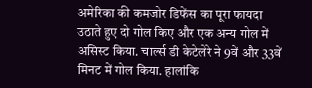अमेरिका की कमजोर डिफेंस का पूरा फायदा उठाते हुए दो गोल किए और एक अन्य गोल में असिस्ट किया. चार्ल्स डी केटेलेरे ने 9वें और 33वें मिनट में गोल किया. हालांकि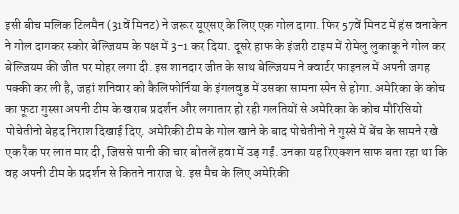इसी बीच मलिक टिलमैन (31वें मिनट) ने जरूर यूएसए के लिए एक गोल दागा. फिर 57वें मिनट में हंस वनाकेन ने गोल दागकर स्कोर बेल्जियम के पक्ष में 3-1 कर दिया. दूसरे हाफ के इंजरी टाइम में रोमेलु लुकाकू ने गोल कर बेल्जियम की जीत पर मोहर लगा दी. इस शानदार जीत के साथ बेल्जियम ने क्वार्टर फाइनल में अपनी जगह पक्की कर ली है, जहां शनिवार को कैलिफोर्निया के इंगलवुड में उसका सामना स्पेन से होगा. अमेरिका के कोच का फूटा गुस्सा अपनी टीम के खराब प्रदर्शन और लगातार हो रही गलतियों से अमेरिका के कोच मौरिसियो पोचेतीनो बेहद निराश दिखाई दिए. अमेरिकी टीम के गोल खाने के बाद पोचेतीनो ने गुस्से में बेंच के सामने रखे एक रैक पर लात मार दी, जिससे पानी की चार बोतलें हवा में उड़ गईं. उनका यह रिएक्शन साफ बता रहा था कि वह अपनी टीम के प्रदर्शन से कितने नाराज थे. इस मैच के लिए अमेरिकी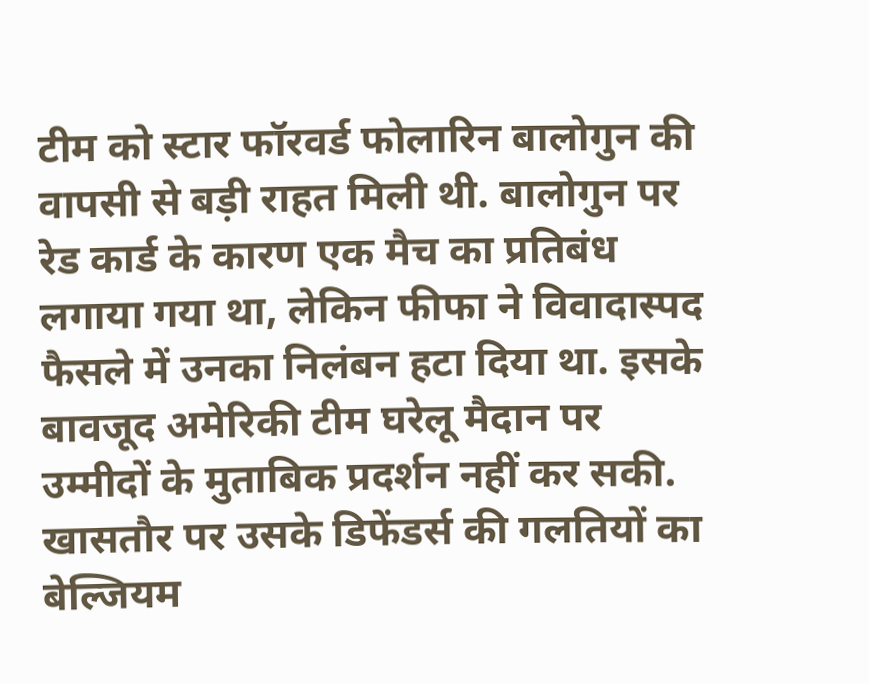टीम को स्टार फॉरवर्ड फोलारिन बालोगुन की वापसी से बड़ी राहत मिली थी. बालोगुन पर रेड कार्ड के कारण एक मैच का प्रतिबंध लगाया गया था, लेकिन फीफा ने विवादास्पद फैसले में उनका निलंबन हटा दिया था. इसके बावजूद अमेरिकी टीम घरेलू मैदान पर उम्मीदों के मुताबिक प्रदर्शन नहीं कर सकी. खासतौर पर उसके डिफेंडर्स की गलतियों का बेल्जियम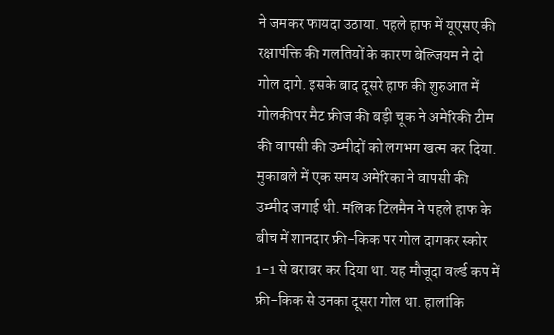ने जमकर फायदा उठाया. पहले हाफ में यूएसए की रक्षापंक्ति की गलतियों के कारण बेल्जियम ने दो गोल दागे. इसके बाद दूसरे हाफ की शुरुआत में गोलकीपर मैट फ्रीज की बड़ी चूक ने अमेरिकी टीम की वापसी की उम्मीदों को लगभग खत्म कर दिया. मुकाबले में एक समय अमेरिका ने वापसी की उम्मीद जगाई थी. मलिक टिलमैन ने पहले हाफ के बीच में शानदार फ्री-किक पर गोल दागकर स्कोर 1-1 से बराबर कर दिया था. यह मौजूदा वर्ल्ड कप में फ्री-किक से उनका दूसरा गोल था. हालांकि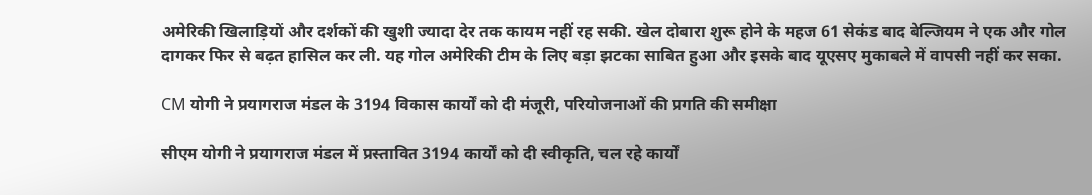अमेरिकी खिलाड़ियों और दर्शकों की खुशी ज्यादा देर तक कायम नहीं रह सकी. खेल दोबारा शुरू होने के महज 61 सेकंड बाद बेल्जियम ने एक और गोल दागकर फिर से बढ़त हासिल कर ली. यह गोल अमेरिकी टीम के लिए बड़ा झटका साबित हुआ और इसके बाद यूएसए मुकाबले में वापसी नहीं कर सका.

CM योगी ने प्रयागराज मंडल के 3194 विकास कार्यों को दी मंजूरी, परियोजनाओं की प्रगति की समीक्षा

सीएम योगी ने प्रयागराज मंडल में प्रस्तावित 3194 कार्यों को दी स्वीकृति, चल रहे कार्यों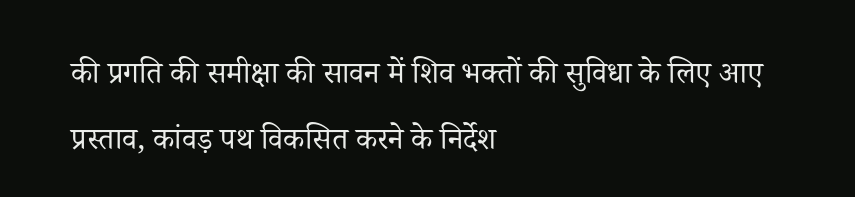की प्रगति की समीक्षा की सावन में शिव भक्तों की सुविधा के लिए आए प्रस्ताव, कांवड़ पथ विकसित करने के निर्देश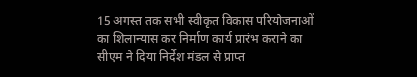15 अगस्त तक सभी स्वीकृत विकास परियोजनाओं का शिलान्यास कर निर्माण कार्य प्रारंभ कराने का सीएम ने दिया निर्देश मंडल से प्राप्त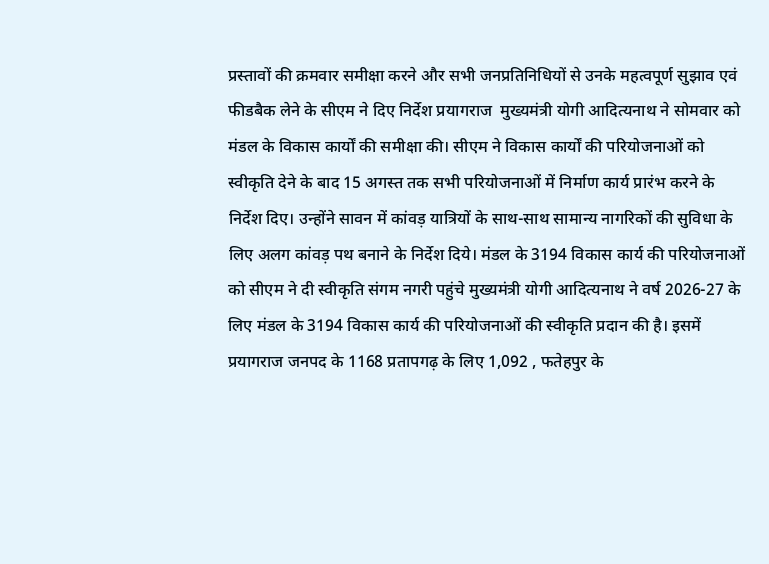प्रस्तावों की क्रमवार समीक्षा करने और सभी जनप्रतिनिधियों से उनके महत्वपूर्ण सुझाव एवं फीडबैक लेने के सीएम ने दिए निर्देश प्रयागराज  मुख्यमंत्री योगी आदित्यनाथ ने सोमवार को मंडल के विकास कार्यों की समीक्षा की। सीएम ने विकास कार्यों की परियोजनाओं को स्वीकृति देने के बाद 15 अगस्त तक सभी परियोजनाओं में निर्माण कार्य प्रारंभ करने के निर्देश दिए। उन्होंने सावन में कांवड़ यात्रियों के साथ-साथ सामान्य नागरिकों की सुविधा के लिए अलग कांवड़ पथ बनाने के निर्देश दिये। मंडल के 3194 विकास कार्य की परियोजनाओं को सीएम ने दी स्वीकृति संगम नगरी पहुंचे मुख्यमंत्री योगी आदित्यनाथ ने वर्ष 2026-27 के लिए मंडल के 3194 विकास कार्य की परियोजनाओं की स्वीकृति प्रदान की है। इसमें प्रयागराज जनपद के 1168 प्रतापगढ़ के लिए 1,092 , फतेहपुर के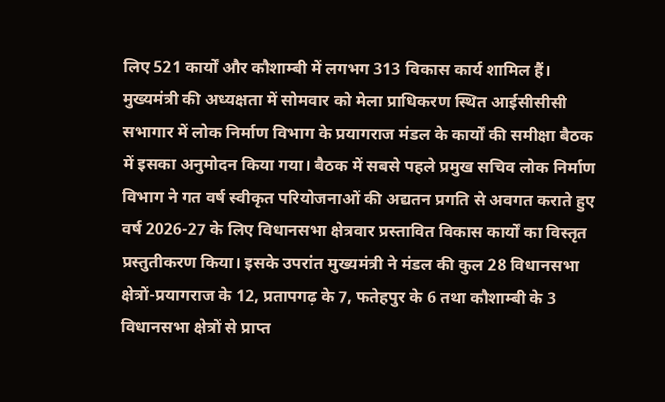लिए 521 कार्यों और कौशाम्बी में लगभग 313 विकास कार्य शामिल हैं। मुख्यमंत्री की अध्यक्षता में सोमवार को मेला प्राधिकरण स्थित आईसीसीसी सभागार में लोक निर्माण विभाग के प्रयागराज मंडल के कार्यों की समीक्षा बैठक में इसका अनुमोदन किया गया। बैठक में सबसे पहले प्रमुख सचिव लोक निर्माण विभाग ने गत वर्ष स्वीकृत परियोजनाओं की अद्यतन प्रगति से अवगत कराते हुए वर्ष 2026-27 के लिए विधानसभा क्षेत्रवार प्रस्तावित विकास कार्यों का विस्तृत प्रस्तुतीकरण किया। इसके उपरांत मुख्यमंत्री ने मंडल की कुल 28 विधानसभा क्षेत्रों-प्रयागराज के 12, प्रतापगढ़ के 7, फतेहपुर के 6 तथा कौशाम्बी के 3 विधानसभा क्षेत्रों से प्राप्त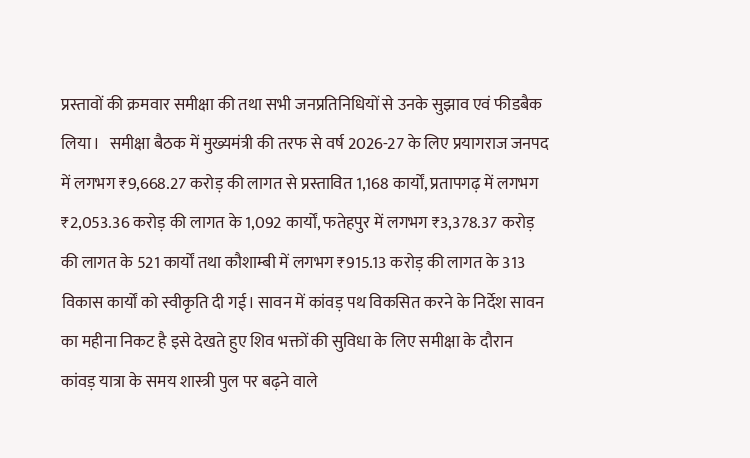प्रस्तावों की क्रमवार समीक्षा की तथा सभी जनप्रतिनिधियों से उनके सुझाव एवं फीडबैक लिया।   समीक्षा बैठक में मुख्यमंत्री की तरफ से वर्ष 2026-27 के लिए प्रयागराज जनपद में लगभग ₹9,668.27 करोड़ की लागत से प्रस्तावित 1,168 कार्यों, प्रतापगढ़ में लगभग ₹2,053.36 करोड़ की लागत के 1,092 कार्यों, फतेहपुर में लगभग ₹3,378.37 करोड़ की लागत के 521 कार्यों तथा कौशाम्बी में लगभग ₹915.13 करोड़ की लागत के 313 विकास कार्यों को स्वीकृति दी गई। सावन में कांवड़ पथ विकसित करने के निर्देश सावन का महीना निकट है इसे देखते हुए शिव भक्तों की सुविधा के लिए समीक्षा के दौरान कांवड़ यात्रा के समय शास्त्री पुल पर बढ़ने वाले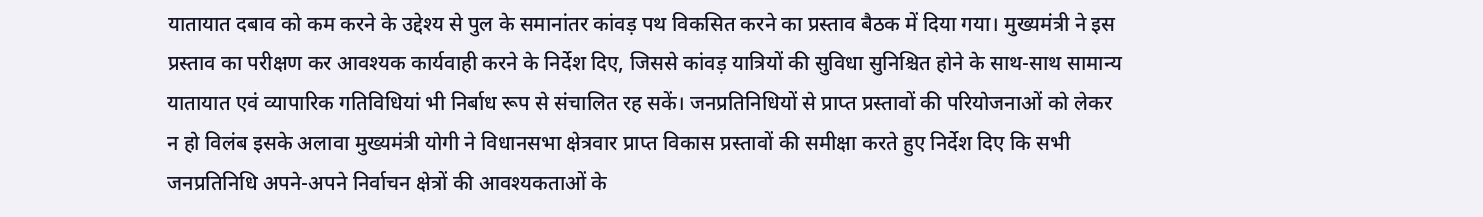यातायात दबाव को कम करने के उद्देश्य से पुल के समानांतर कांवड़ पथ विकसित करने का प्रस्ताव बैठक में दिया गया। मुख्यमंत्री ने इस प्रस्ताव का परीक्षण कर आवश्यक कार्यवाही करने के निर्देश दिए, जिससे कांवड़ यात्रियों की सुविधा सुनिश्चित होने के साथ-साथ सामान्य यातायात एवं व्यापारिक गतिविधियां भी निर्बाध रूप से संचालित रह सकें। जनप्रतिनिधियों से प्राप्त प्रस्तावों की परियोजनाओं को लेकर न हो विलंब इसके अलावा मुख्यमंत्री योगी ने विधानसभा क्षेत्रवार प्राप्त विकास प्रस्तावों की समीक्षा करते हुए निर्देश दिए कि सभी जनप्रतिनिधि अपने-अपने निर्वाचन क्षेत्रों की आवश्यकताओं के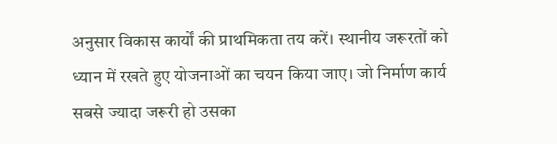अनुसार विकास कार्यों की प्राथमिकता तय करें। स्थानीय जरूरतों को ध्यान में रखते हुए योजनाओं का चयन किया जाए। जो निर्माण कार्य सबसे ज्यादा जरूरी हो उसका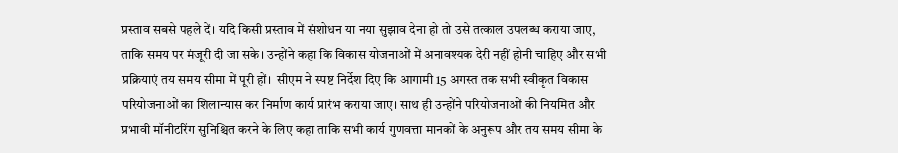प्रस्ताव सबसे पहले दें। यदि किसी प्रस्ताव में संशोधन या नया सुझाव देना हो तो उसे तत्काल उपलब्ध कराया जाए, ताकि समय पर मंजूरी दी जा सके। उन्होंने कहा कि विकास योजनाओं में अनावश्यक देरी नहीं होनी चाहिए और सभी प्रक्रियाएं तय समय सीमा में पूरी हों।  सीएम ने स्पष्ट निर्देश दिए कि आगामी 15 अगस्त तक सभी स्वीकृत विकास परियोजनाओं का शिलान्यास कर निर्माण कार्य प्रारंभ कराया जाए। साथ ही उन्होंने परियोजनाओं की नियमित और प्रभावी मॉनीटरिंग सुनिश्चित करने के लिए कहा ताकि सभी कार्य गुणवत्ता मानकों के अनुरूप और तय समय सीमा के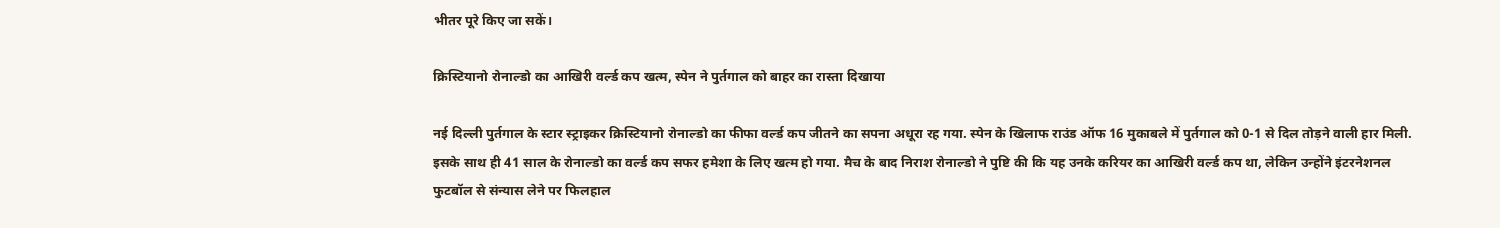भीतर पूरे किए जा सकें।

क्रिस्टियानो रोनाल्डो का आखिरी वर्ल्ड कप खत्म, स्पेन ने पुर्तगाल को बाहर का रास्ता दिखाया

नई दिल्ली पुर्तगाल के स्टार स्ट्राइकर क्रिस्टियानो रोनाल्डो का फीफा वर्ल्ड कप जीतने का सपना अधूरा रह गया. स्पेन के खिलाफ राउंड ऑफ 16 मुकाबले में पुर्तगाल को 0-1 से दिल तोड़ने वाली हार मिली. इसके साथ ही 41 साल के रोनाल्डो का वर्ल्ड कप सफर हमेशा के लिए खत्म हो गया. मैच के बाद निराश रोनाल्डो ने पुष्टि की कि यह उनके करियर का आखिरी वर्ल्ड कप था, लेकिन उन्होंने इंटरनेशनल फुटबॉल से संन्यास लेने पर फिलहाल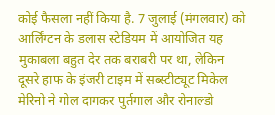कोई फैसला नहीं किया है. 7 जुलाई (मंगलवार) को आर्लिंग्टन के डलास स्टेडियम में आयोजित यह मुकाबला बहुत देर तक बराबरी पर था, लेकिन दूसरे हाफ के इंजरी टाइम में सब्स्टीट्यूट मिकेल मेरिनो ने गोल दागकर पुर्तगाल और रोनाल्डो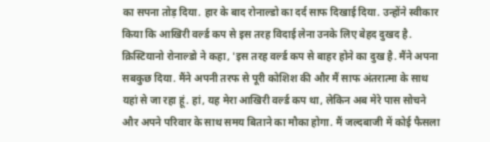का सपना तोड़ दिया. हार के बाद रोनाल्डो का दर्द साफ दिखाई दिया. उन्होंने स्वीकार किया कि आखिरी वर्ल्ड कप से इस तरह विदाई लेना उनके लिए बेहद दुखद है. क्रिस्टियानो रोनाल्डो ने कहा, 'इस तरह वर्ल्ड कप से बाहर होने का दुख है. मैंने अपना सबकुछ दिया. मैंने अपनी तरफ से पूरी कोशिश की और मैं साफ अंतरात्मा के साथ यहां से जा रहा हूं. हां, यह मेरा आखिरी वर्ल्ड कप था, लेकिन अब मेरे पास सोचने और अपने परिवार के साथ समय बिताने का मौका होगा. मैं जल्दबाजी में कोई फैसला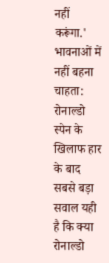नहीं करूंगा.' भावनाओं में नहीं बहना चाहता: रोनाल्डो स्पेन के खिलाफ हार के बाद सबसे बड़ा सवाल यही है कि क्या रोनाल्डो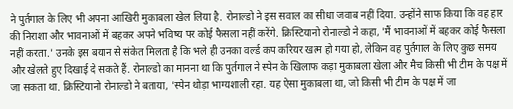ने पुर्तगाल के लिए भी अपना आखिरी मुकाबला खेल लिया है. रोनाल्डो ने इस सवाल का सीधा जवाब नहीं दिया. उन्होंने साफ किया कि वह हार की निराशा और भावनाओं में बहकर अपने भविष्य पर कोई फैसला नहीं करेंगे. क्रिस्टियानो रोनाल्डो ने कहा, 'मैं भावनाओं में बहकर कोई फैसला नहीं करता.' उनके इस बयान से संकेत मिलता है कि भले ही उनका वर्ल्ड कप करियर खत्म हो गया हो, लेकिन वह पुर्तगाल के लिए कुछ समय और खेलते हुए दिखाई दे सकते हैं. रोनाल्डो का मानना था कि पुर्तगाल ने स्पेन के खिलाफ कड़ा मुकाबला खेला और मैच किसी भी टीम के पक्ष में जा सकता था. क्रिस्टियानो रोनाल्डो ने बताया, 'स्पेन थोड़ा भाग्यशाली रहा. यह ऐसा मुकाबला था, जो किसी भी टीम के पक्ष में जा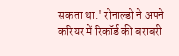सकता था.' रोनाल्डो ने अपने करियर में रिकॉर्ड की बराबरी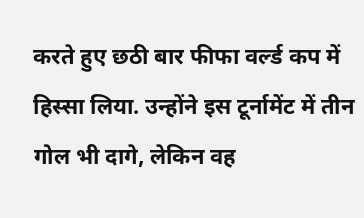करते हुए छठी बार फीफा वर्ल्ड कप में हिस्सा लिया. उन्होंने इस टूर्नामेंट में तीन गोल भी दागे, लेकिन वह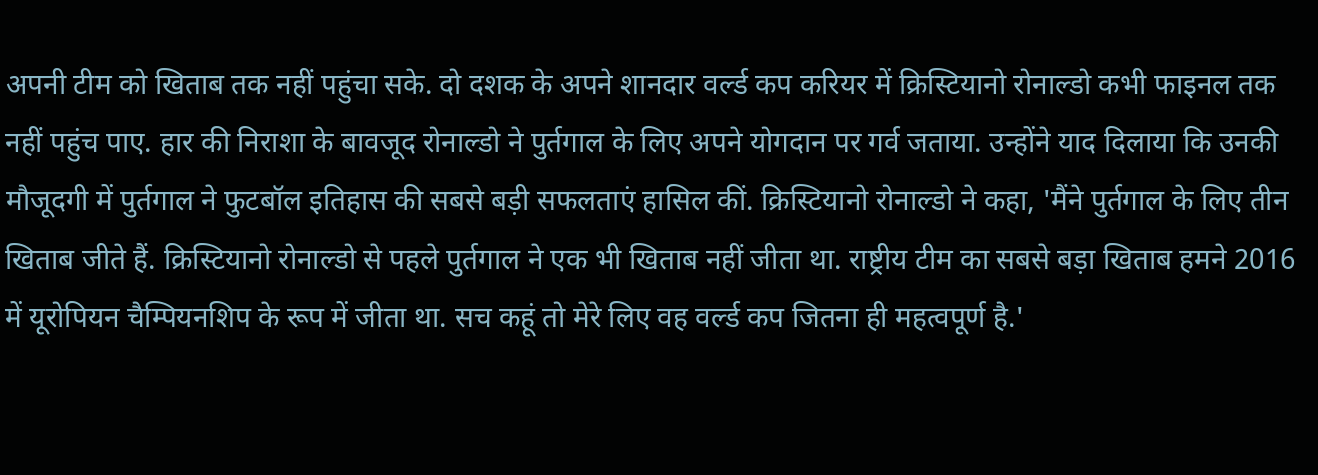अपनी टीम को खिताब तक नहीं पहुंचा सके. दो दशक के अपने शानदार वर्ल्ड कप करियर में क्रिस्टियानो रोनाल्डो कभी फाइनल तक नहीं पहुंच पाए. हार की निराशा के बावजूद रोनाल्डो ने पुर्तगाल के लिए अपने योगदान पर गर्व जताया. उन्होंने याद दिलाया कि उनकी मौजूदगी में पुर्तगाल ने फुटबॉल इतिहास की सबसे बड़ी सफलताएं हासिल कीं. क्रिस्टियानो रोनाल्डो ने कहा, 'मैंने पुर्तगाल के लिए तीन खिताब जीते हैं. क्रिस्टियानो रोनाल्डो से पहले पुर्तगाल ने एक भी खिताब नहीं जीता था. राष्ट्रीय टीम का सबसे बड़ा खिताब हमने 2016 में यूरोपियन चैम्पियनशिप के रूप में जीता था. सच कहूं तो मेरे लिए वह वर्ल्ड कप जितना ही महत्वपूर्ण है.'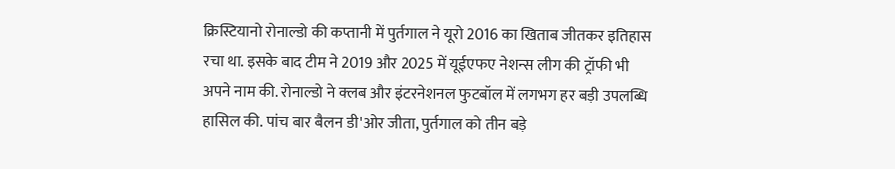क्रिस्टियानो रोनाल्डो की कप्तानी में पुर्तगाल ने यूरो 2016 का खिताब जीतकर इतिहास रचा था. इसके बाद टीम ने 2019 और 2025 में यूईएफए नेशन्स लीग की ट्रॉफी भी अपने नाम की. रोनाल्डो ने क्लब और इंटरनेशनल फुटबॉल में लगभग हर बड़ी उपलब्धि हासिल की. पांच बार बैलन डी'ओर जीता, पुर्तगाल को तीन बड़े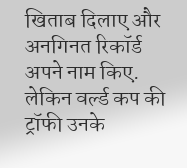खिताब दिलाए और अनगिनत रिकॉर्ड अपने नाम किए. लेकिन वर्ल्ड कप की ट्रॉफी उनके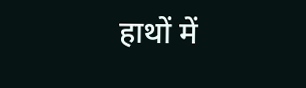हाथों में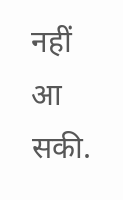नहीं आ सकी.